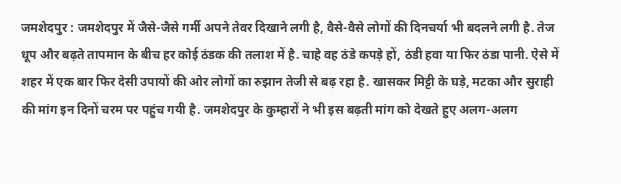जमशेदपुर : जमशेदपुर में जैसे-जैसे गर्मी अपने तेवर दिखाने लगी है, वैसे-वैसे लोगों की दिनचर्या भी बदलने लगी है. तेज धूप और बढ़ते तापमान के बीच हर कोई ठंडक की तलाश में है. चाहे वह ठंडे कपड़े हों, ठंडी हवा या फिर ठंडा पानी. ऐसे में शहर में एक बार फिर देसी उपायों की ओर लोगों का रुझान तेजी से बढ़ रहा है. खासकर मिट्टी के घड़े, मटका और सुराही की मांग इन दिनों चरम पर पहुंच गयी है. जमशेदपुर के कुम्हारों ने भी इस बढ़ती मांग को देखते हुए अलग-अलग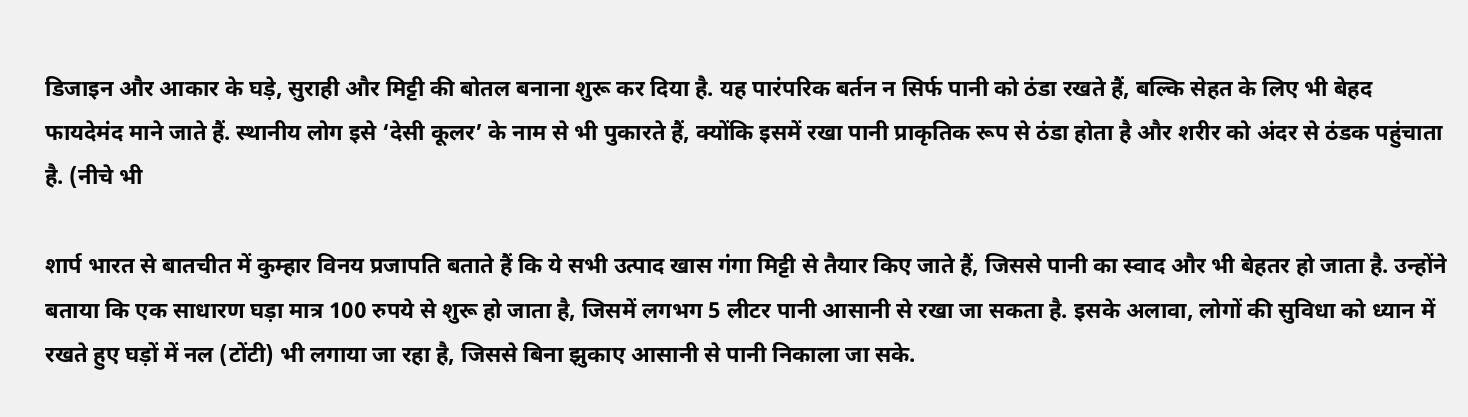डिजाइन और आकार के घड़े, सुराही और मिट्टी की बोतल बनाना शुरू कर दिया है. यह पारंपरिक बर्तन न सिर्फ पानी को ठंडा रखते हैं, बल्कि सेहत के लिए भी बेहद फायदेमंद माने जाते हैं. स्थानीय लोग इसे ‘देसी कूलर’ के नाम से भी पुकारते हैं, क्योंकि इसमें रखा पानी प्राकृतिक रूप से ठंडा होता है और शरीर को अंदर से ठंडक पहुंचाता है. (नीचे भी

शार्प भारत से बातचीत में कुम्हार विनय प्रजापति बताते हैं कि ये सभी उत्पाद खास गंगा मिट्टी से तैयार किए जाते हैं, जिससे पानी का स्वाद और भी बेहतर हो जाता है. उन्होंने बताया कि एक साधारण घड़ा मात्र 100 रुपये से शुरू हो जाता है, जिसमें लगभग 5 लीटर पानी आसानी से रखा जा सकता है. इसके अलावा, लोगों की सुविधा को ध्यान में रखते हुए घड़ों में नल (टोंटी) भी लगाया जा रहा है, जिससे बिना झुकाए आसानी से पानी निकाला जा सके.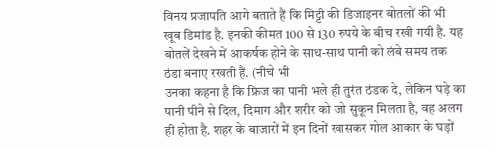विनय प्रजापति आगे बताते हैं कि मिट्टी की डिजाइनर बोतलों की भी खूब डिमांड है. इनकी कीमत 100 से 130 रुपये के बीच रखी गयी है. यह बोतलें देखने में आकर्षक होने के साथ-साथ पानी को लंबे समय तक ठंडा बनाए रखती हैं. (नीचे भी
उनका कहना है कि फ्रिज का पानी भले ही तुरंत ठंडक दे, लेकिन घड़े का पानी पीने से दिल, दिमाग और शरीर को जो सुकून मिलता है, वह अलग ही होता है. शहर के बाजारों में इन दिनों खासकर गोल आकार के घड़ों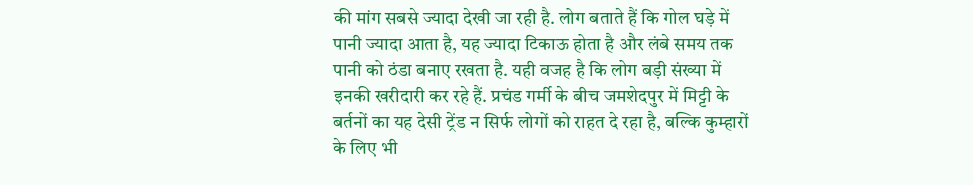की मांग सबसे ज्यादा देखी जा रही है. लोग बताते हैं कि गोल घड़े में पानी ज्यादा आता है, यह ज्यादा टिकाऊ होता है और लंबे समय तक पानी को ठंडा बनाए रखता है. यही वजह है कि लोग बड़ी संख्या में इनकी खरीदारी कर रहे हैं. प्रचंड गर्मी के बीच जमशेदपुर में मिट्टी के बर्तनों का यह देसी ट्रेंड न सिर्फ लोगों को राहत दे रहा है, बल्कि कुम्हारों के लिए भी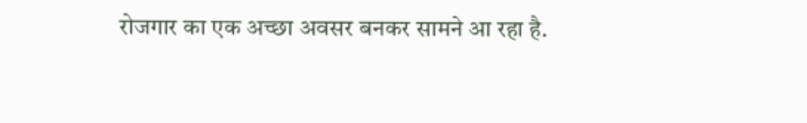रोजगार का एक अच्छा अवसर बनकर सामने आ रहा है.